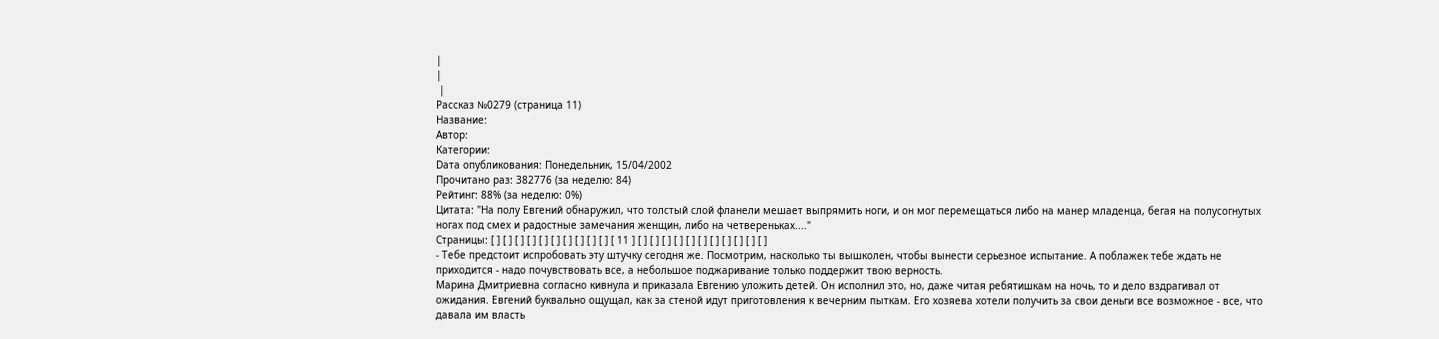|
|
 |
Рассказ №0279 (страница 11)
Название:
Автор:
Категории:
Dата опубликования: Понедельник, 15/04/2002
Прочитано раз: 382776 (за неделю: 84)
Рейтинг: 88% (за неделю: 0%)
Цитата: "На полу Евгений обнаружил, что толстый слой фланели мешает выпрямить ноги, и он мог перемещаться либо на манер младенца, бегая на полусогнутых ногах под смех и радостные замечания женщин, либо на четвереньках...."
Страницы: [ ] [ ] [ ] [ ] [ ] [ ] [ ] [ ] [ ] [ ] [ 11 ] [ ] [ ] [ ] [ ] [ ] [ ] [ ] [ ] [ ] [ ] [ ]
- Тебе предстоит испробовать эту штучку сегодня же. Посмотрим, насколько ты вышколен, чтобы вынести серьезное испытание. А поблажек тебе ждать не приходится - надо почувствовать все, а небольшое поджаривание только поддержит твою верность.
Марина Дмитриевна согласно кивнула и приказала Евгению уложить детей. Он исполнил это, но, даже читая ребятишкам на ночь, то и дело вздрагивал от ожидания. Евгений буквально ощущал, как за стеной идут приготовления к вечерним пыткам. Его хозяева хотели получить за свои деньги все возможное - все, что давала им власть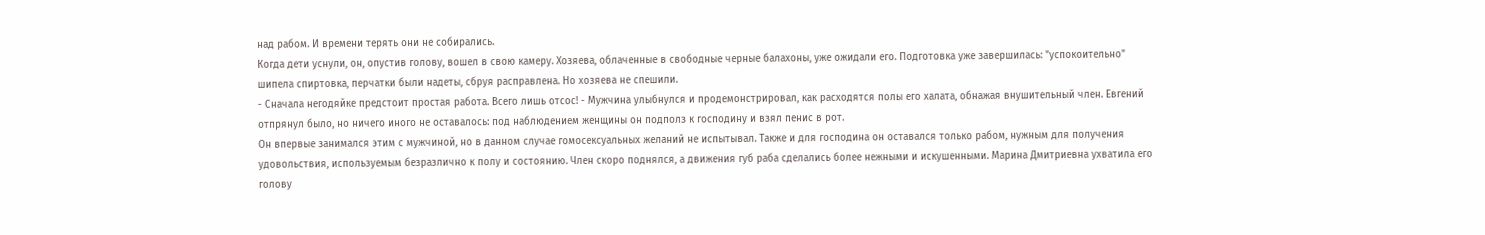над рабом. И времени терять они не собирались.
Когда дети уснули, он, опустив голову, вошел в свою камеру. Хозяева, облаченные в свободные черные балахоны, уже ожидали его. Подготовка уже завершилась: "успокоительно" шипела спиртовка, перчатки были надеты, сбруя расправлена. Но хозяева не спешили.
- Сначала негодяйке предстоит простая работа. Всего лишь отсос! - Мужчина улыбнулся и продемонстрировал, как расходятся полы его халата, обнажая внушительный член. Евгений отпрянул было, но ничего иного не оставалось: под наблюдением женщины он подполз к господину и взял пенис в рот.
Он впервые занимался этим с мужчиной, но в данном случае гомосексуальных желаний не испытывал. Также и для господина он оставался только рабом, нужным для получения удовольствия, используемым безразлично к полу и состоянию. Член скоро поднялся, а движения губ раба сделались более нежными и искушенными. Марина Дмитриевна ухватила его голову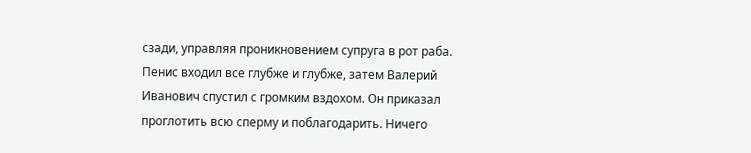сзади, управляя проникновением супруга в рот раба. Пенис входил все глубже и глубже, затем Валерий Иванович спустил с громким вздохом. Он приказал проглотить всю сперму и поблагодарить. Ничего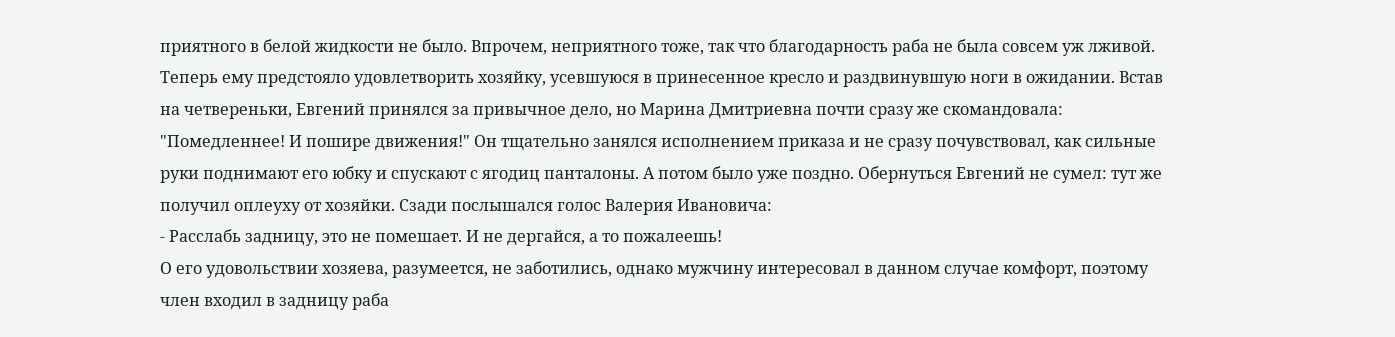приятного в белой жидкости не было. Впрочем, неприятного тоже, так что благодарность раба не была совсем уж лживой. Теперь ему предстояло удовлетворить хозяйку, усевшуюся в принесенное кресло и раздвинувшую ноги в ожидании. Встав на четвереньки, Евгений принялся за привычное дело, но Марина Дмитриевна почти сразу же скомандовала: "Помедленнее! И пошире движения!" Он тщательно занялся исполнением приказа и не сразу почувствовал, как сильные руки поднимают его юбку и спускают с ягодиц панталоны. А потом было уже поздно. Обернуться Евгений не сумел: тут же получил оплеуху от хозяйки. Сзади послышался голос Валерия Ивановича:
- Расслабь задницу, это не помешает. И не дергайся, а то пожалеешь!
О его удовольствии хозяева, разумеется, не заботились, однако мужчину интересовал в данном случае комфорт, поэтому член входил в задницу раба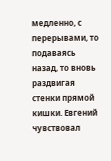медленно, с перерывами, то подаваясь назад, то вновь раздвигая стенки прямой кишки. Евгений чувствовал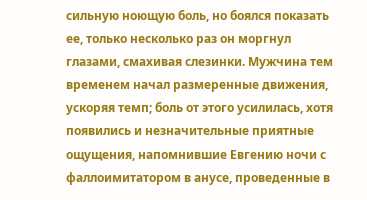сильную ноющую боль, но боялся показать ее, только несколько раз он моргнул глазами, смахивая слезинки. Мужчина тем временем начал размеренные движения, ускоряя темп; боль от этого усилилась, хотя появились и незначительные приятные ощущения, напомнившие Евгению ночи с фаллоимитатором в анусе, проведенные в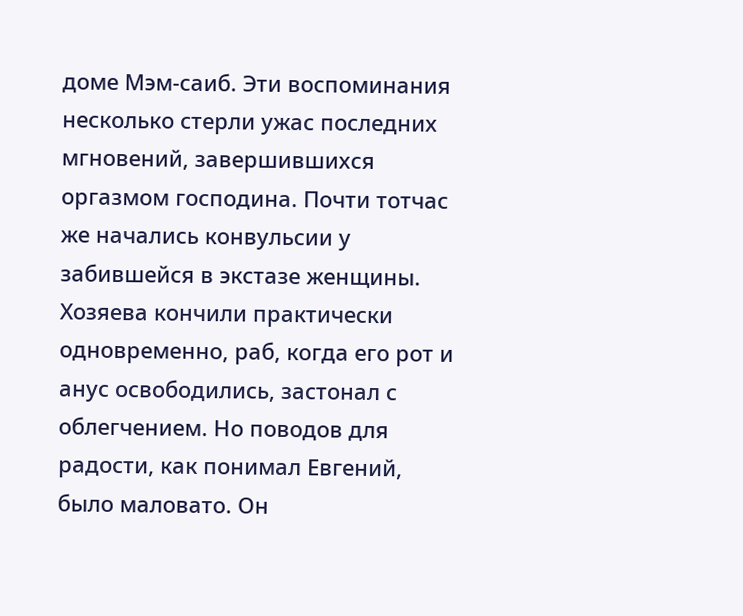доме Мэм-саиб. Эти воспоминания несколько стерли ужас последних мгновений, завершившихся оргазмом господина. Почти тотчас же начались конвульсии у забившейся в экстазе женщины. Хозяева кончили практически одновременно, раб, когда его рот и анус освободились, застонал с облегчением. Но поводов для радости, как понимал Евгений, было маловато. Он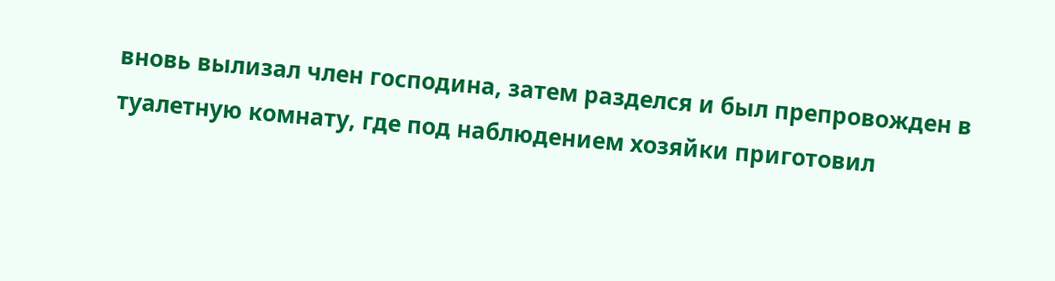вновь вылизал член господина, затем разделся и был препровожден в туалетную комнату, где под наблюдением хозяйки приготовил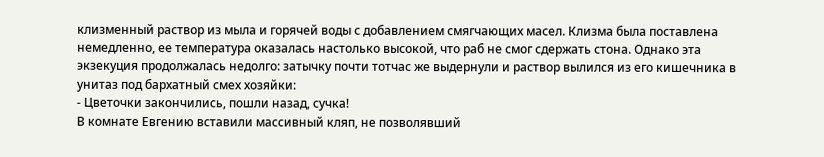клизменный раствор из мыла и горячей воды с добавлением смягчающих масел. Клизма была поставлена немедленно, ее температура оказалась настолько высокой, что раб не смог сдержать стона. Однако эта экзекуция продолжалась недолго: затычку почти тотчас же выдернули и раствор вылился из его кишечника в унитаз под бархатный смех хозяйки:
- Цветочки закончились, пошли назад, сучка!
В комнате Евгению вставили массивный кляп, не позволявший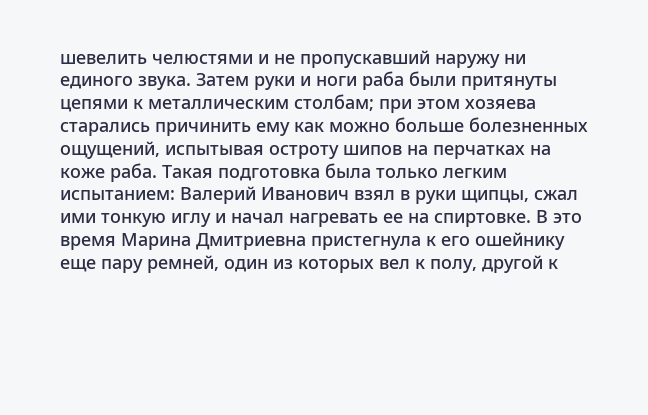шевелить челюстями и не пропускавший наружу ни единого звука. Затем руки и ноги раба были притянуты цепями к металлическим столбам; при этом хозяева старались причинить ему как можно больше болезненных ощущений, испытывая остроту шипов на перчатках на коже раба. Такая подготовка была только легким испытанием: Валерий Иванович взял в руки щипцы, сжал ими тонкую иглу и начал нагревать ее на спиртовке. В это время Марина Дмитриевна пристегнула к его ошейнику еще пару ремней, один из которых вел к полу, другой к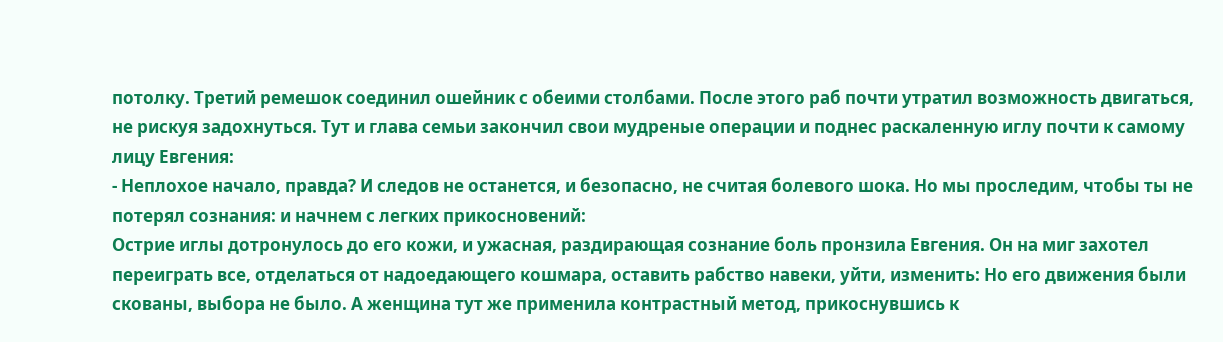потолку. Третий ремешок соединил ошейник с обеими столбами. После этого раб почти утратил возможность двигаться, не рискуя задохнуться. Тут и глава семьи закончил свои мудреные операции и поднес раскаленную иглу почти к самому лицу Евгения:
- Неплохое начало, правда? И следов не останется, и безопасно, не считая болевого шока. Но мы проследим, чтобы ты не потерял сознания: и начнем с легких прикосновений:
Острие иглы дотронулось до его кожи, и ужасная, раздирающая сознание боль пронзила Евгения. Он на миг захотел переиграть все, отделаться от надоедающего кошмара, оставить рабство навеки, уйти, изменить: Но его движения были скованы, выбора не было. А женщина тут же применила контрастный метод, прикоснувшись к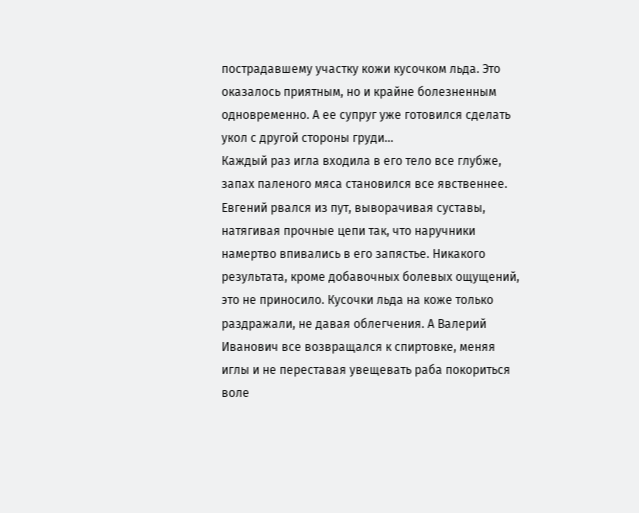пострадавшему участку кожи кусочком льда. Это оказалось приятным, но и крайне болезненным одновременно. А ее супруг уже готовился сделать укол с другой стороны груди...
Каждый раз игла входила в его тело все глубже, запах паленого мяса становился все явственнее. Евгений рвался из пут, выворачивая суставы, натягивая прочные цепи так, что наручники намертво впивались в его запястье. Никакого результата, кроме добавочных болевых ощущений, это не приносило. Кусочки льда на коже только раздражали, не давая облегчения. А Валерий Иванович все возвращался к спиртовке, меняя иглы и не переставая увещевать раба покориться воле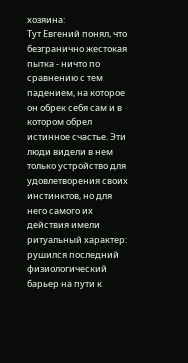хозяина:
Тут Евгений понял, что безгранично жестокая пытка - ничто по сравнению с тем падением, на которое он обрек себя сам и в котором обрел истинное счастье. Эти люди видели в нем только устройство для удовлетворения своих инстинктов, но для него самого их действия имели ритуальный характер: рушился последний физиологический барьер на пути к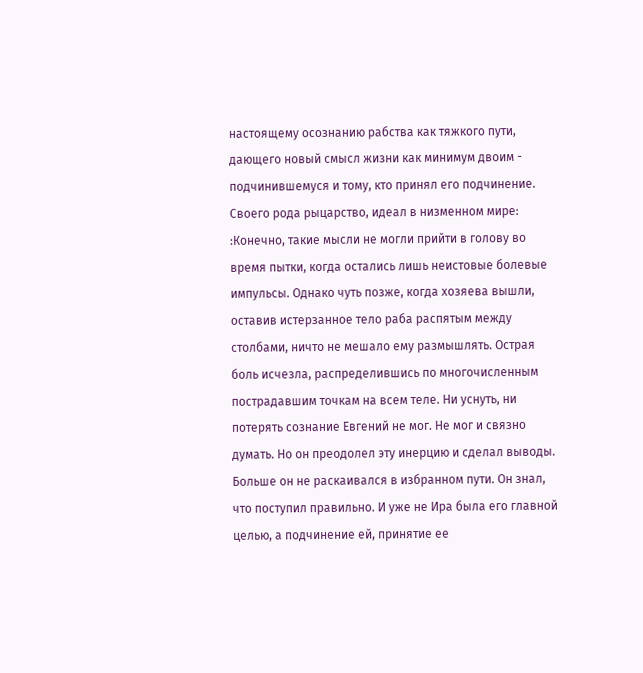настоящему осознанию рабства как тяжкого пути, дающего новый смысл жизни как минимум двоим - подчинившемуся и тому, кто принял его подчинение. Своего рода рыцарство, идеал в низменном мире:
:Конечно, такие мысли не могли прийти в голову во время пытки, когда остались лишь неистовые болевые импульсы. Однако чуть позже, когда хозяева вышли, оставив истерзанное тело раба распятым между столбами, ничто не мешало ему размышлять. Острая боль исчезла, распределившись по многочисленным пострадавшим точкам на всем теле. Ни уснуть, ни потерять сознание Евгений не мог. Не мог и связно думать. Но он преодолел эту инерцию и сделал выводы. Больше он не раскаивался в избранном пути. Он знал, что поступил правильно. И уже не Ира была его главной целью, а подчинение ей, принятие ее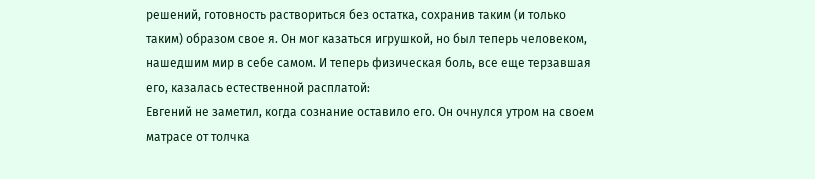решений, готовность раствориться без остатка, сохранив таким (и только таким) образом свое я. Он мог казаться игрушкой, но был теперь человеком, нашедшим мир в себе самом. И теперь физическая боль, все еще терзавшая его, казалась естественной расплатой:
Евгений не заметил, когда сознание оставило его. Он очнулся утром на своем матрасе от толчка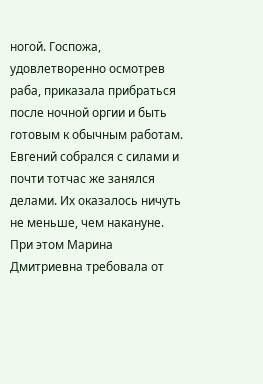ногой. Госпожа, удовлетворенно осмотрев раба, приказала прибраться после ночной оргии и быть готовым к обычным работам. Евгений собрался с силами и почти тотчас же занялся делами. Их оказалось ничуть не меньше, чем накануне. При этом Марина Дмитриевна требовала от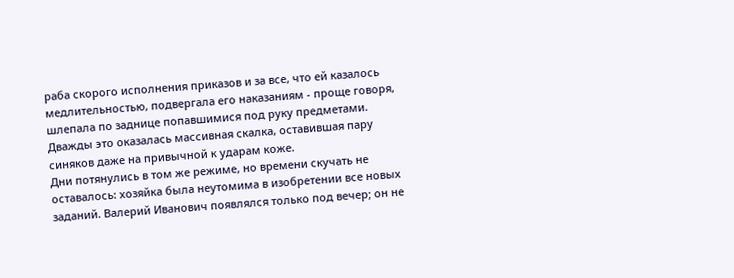раба скорого исполнения приказов и за все, что ей казалось медлительностью, подвергала его наказаниям - проще говоря, шлепала по заднице попавшимися под руку предметами. Дважды это оказалась массивная скалка, оставившая пару синяков даже на привычной к ударам коже.
Дни потянулись в том же режиме, но времени скучать не оставалось: хозяйка была неутомима в изобретении все новых заданий. Валерий Иванович появлялся только под вечер; он не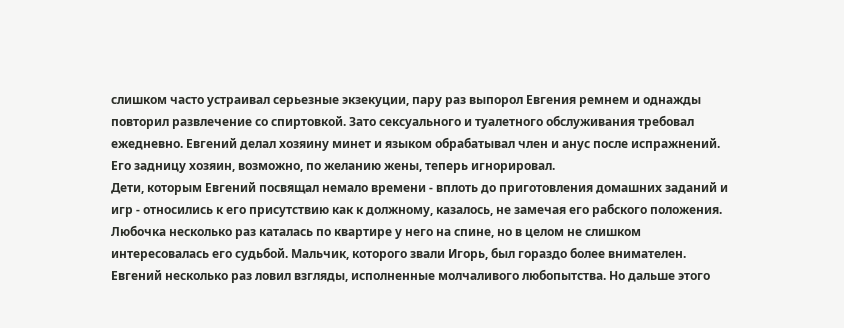слишком часто устраивал серьезные экзекуции, пару раз выпорол Евгения ремнем и однажды повторил развлечение со спиртовкой. Зато сексуального и туалетного обслуживания требовал ежедневно. Евгений делал хозяину минет и языком обрабатывал член и анус после испражнений. Его задницу хозяин, возможно, по желанию жены, теперь игнорировал.
Дети, которым Евгений посвящал немало времени - вплоть до приготовления домашних заданий и игр - относились к его присутствию как к должному, казалось, не замечая его рабского положения. Любочка несколько раз каталась по квартире у него на спине, но в целом не слишком интересовалась его судьбой. Мальчик, которого звали Игорь, был гораздо более внимателен. Евгений несколько раз ловил взгляды, исполненные молчаливого любопытства. Но дальше этого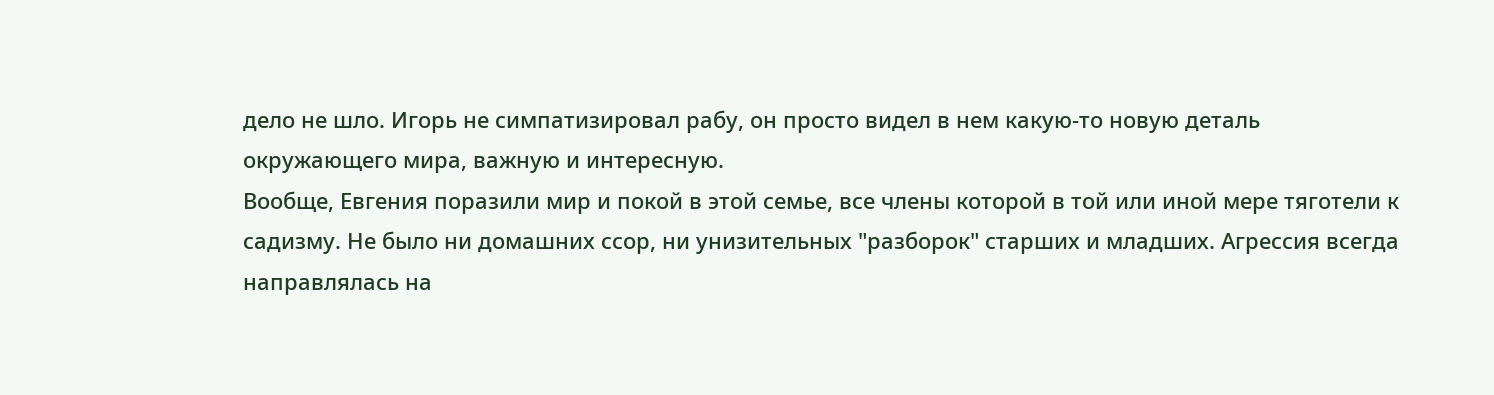дело не шло. Игорь не симпатизировал рабу, он просто видел в нем какую-то новую деталь окружающего мира, важную и интересную.
Вообще, Евгения поразили мир и покой в этой семье, все члены которой в той или иной мере тяготели к садизму. Не было ни домашних ссор, ни унизительных "разборок" старших и младших. Агрессия всегда направлялась на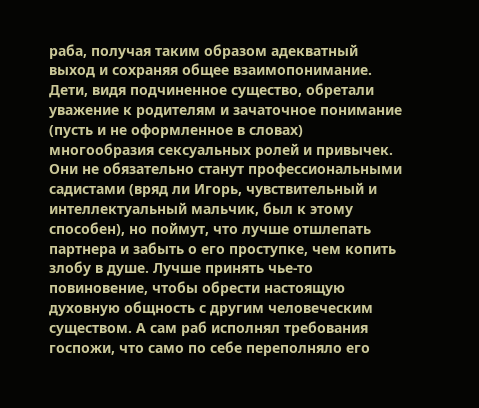раба, получая таким образом адекватный выход и сохраняя общее взаимопонимание. Дети, видя подчиненное существо, обретали уважение к родителям и зачаточное понимание (пусть и не оформленное в словах) многообразия сексуальных ролей и привычек. Они не обязательно станут профессиональными садистами (вряд ли Игорь, чувствительный и интеллектуальный мальчик, был к этому способен), но поймут, что лучше отшлепать партнера и забыть о его проступке, чем копить злобу в душе. Лучше принять чье-то повиновение, чтобы обрести настоящую духовную общность с другим человеческим существом. А сам раб исполнял требования госпожи, что само по себе переполняло его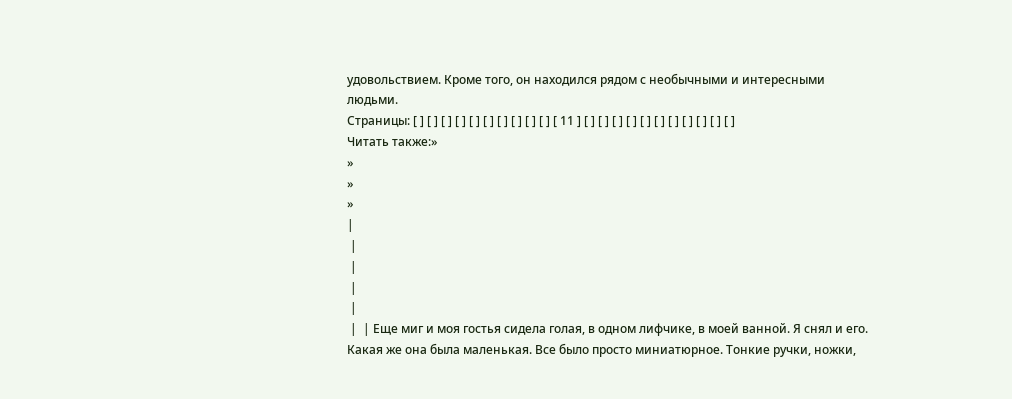удовольствием. Кроме того, он находился рядом с необычными и интересными людьми.
Страницы: [ ] [ ] [ ] [ ] [ ] [ ] [ ] [ ] [ ] [ ] [ 11 ] [ ] [ ] [ ] [ ] [ ] [ ] [ ] [ ] [ ] [ ] [ ]
Читать также:»
»
»
»
|
 |
 |
 |
 |
 |  | Еще миг и моя гостья сидела голая, в одном лифчике, в моей ванной. Я снял и его. Какая же она была маленькая. Все было просто миниатюрное. Тонкие ручки, ножки,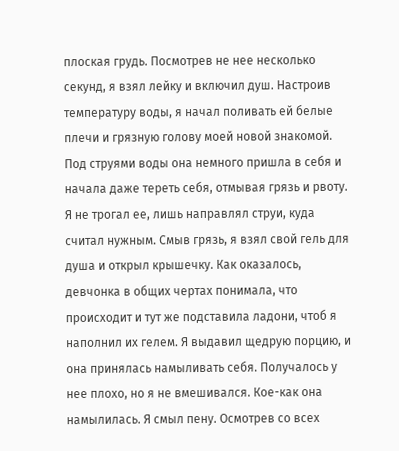плоская грудь. Посмотрев не нее несколько секунд, я взял лейку и включил душ. Настроив температуру воды, я начал поливать ей белые плечи и грязную голову моей новой знакомой. Под струями воды она немного пришла в себя и начала даже тереть себя, отмывая грязь и рвоту. Я не трогал ее, лишь направлял струи, куда считал нужным. Смыв грязь, я взял свой гель для душа и открыл крышечку. Как оказалось, девчонка в общих чертах понимала, что происходит и тут же подставила ладони, чтоб я наполнил их гелем. Я выдавил щедрую порцию, и она принялась намыливать себя. Получалось у нее плохо, но я не вмешивался. Кое-как она намылилась. Я смыл пену. Осмотрев со всех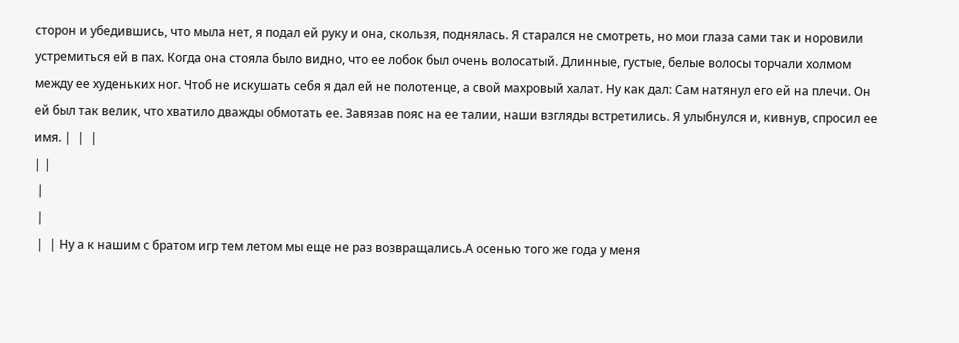сторон и убедившись, что мыла нет, я подал ей руку и она, скользя, поднялась. Я старался не смотреть, но мои глаза сами так и норовили устремиться ей в пах. Когда она стояла было видно, что ее лобок был очень волосатый. Длинные, густые, белые волосы торчали холмом между ее худеньких ног. Чтоб не искушать себя я дал ей не полотенце, а свой махровый халат. Ну как дал: Сам натянул его ей на плечи. Он ей был так велик, что хватило дважды обмотать ее. Завязав пояс на ее талии, наши взгляды встретились. Я улыбнулся и, кивнув, спросил ее имя. |  |  |
| |
 |
 |
 |  | Ну а к нашим с братом игр тем летом мы еще не раз возвращались.А осенью того же года у меня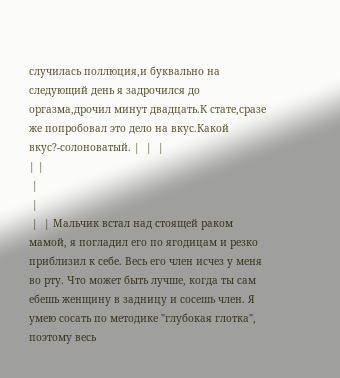случилась поллюция,и буквально на следующий день я задрочился до оргазма,дрочил минут двадцать.К стате,сразе же попробовал это дело на вкус.Какой вкус?-солоноватый. |  |  |
| |
 |
 |
 |  | Мальчик встал над стоящей раком мамой, я погладил его по ягодицам и резко приблизил к себе. Весь его член исчез у меня во рту. Что может быть лучше, когда ты сам ебешь женщину в задницу и сосешь член. Я умею сосать по методике "глубокая глотка", поэтому весь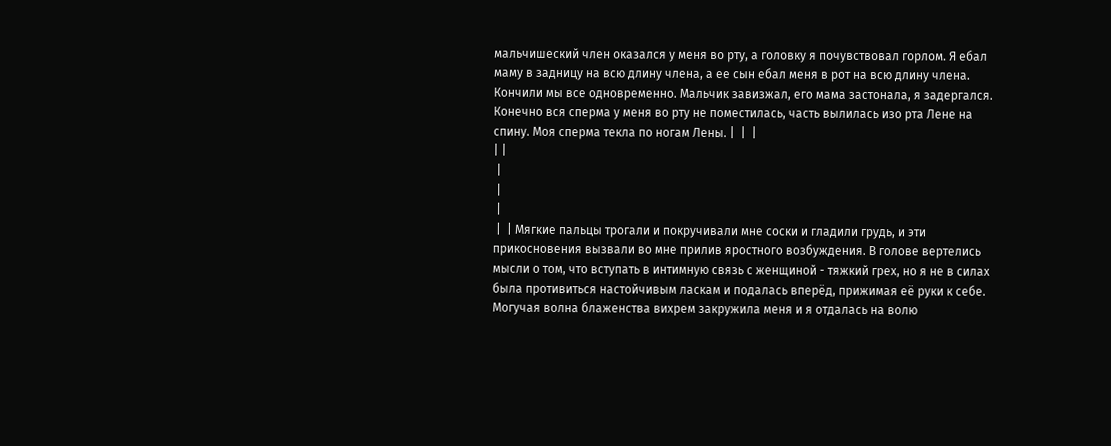мальчишеский член оказался у меня во рту, а головку я почувствовал горлом. Я ебал маму в задницу на всю длину члена, а ее сын ебал меня в рот на всю длину члена. Кончили мы все одновременно. Мальчик завизжал, его мама застонала, я задергался. Конечно вся сперма у меня во рту не поместилась, часть вылилась изо рта Лене на спину. Моя сперма текла по ногам Лены. |  |  |
| |
 |
 |
 |
 |  | Мягкие пальцы трогали и покручивали мне соски и гладили грудь, и эти прикосновения вызвали во мне прилив яростного возбуждения. В голове вертелись мысли о том, что вступать в интимную связь с женщиной - тяжкий грех, но я не в силах была противиться настойчивым ласкам и подалась вперёд, прижимая её руки к себе. Могучая волна блаженства вихрем закружила меня и я отдалась на волю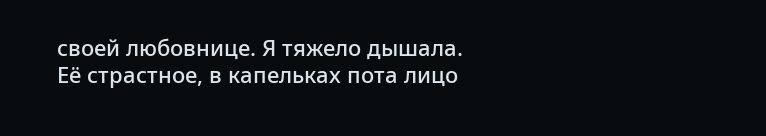своей любовнице. Я тяжело дышала. Её страстное, в капельках пота лицо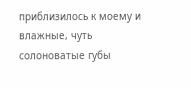приблизилось к моему и влажные, чуть солоноватые губы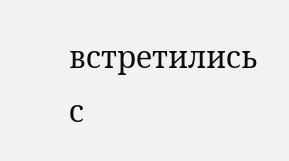встретились с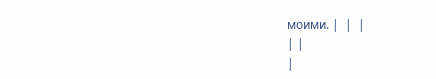моими. |  |  |
| |
|